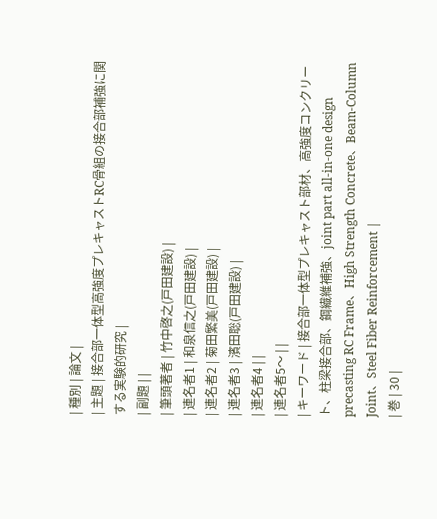| 種別 | 論文 |
| 主題 | 接合部一体型高強度プレキャストRC骨組の接合部補強に関する実験的研究 |
| 副題 | |
| 筆頭著者 | 竹中啓之(戸田建設) |
| 連名者1 | 和泉信之(戸田建設) |
| 連名者2 | 菊田繁美(戸田建設) |
| 連名者3 | 濱田聡(戸田建設) |
| 連名者4 | |
| 連名者5〜 | |
| キーワード | 接合部一体型プレキャスト部材、高強度コンクリート、柱梁接合部、鋼繊維補強、joint part all-in-one design precasting RC Frame、High Strength Concrete、Beam-Column Joint、Steel Fiber Reinforcement |
| 巻 | 30 |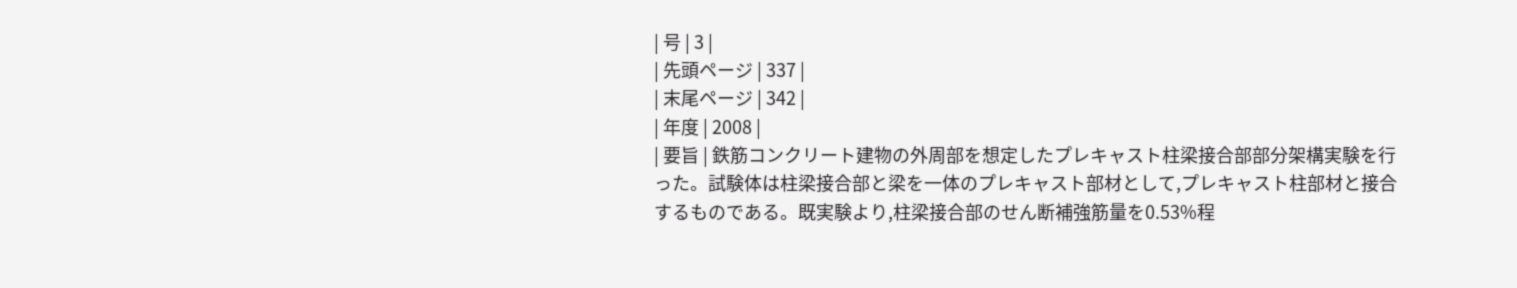| 号 | 3 |
| 先頭ページ | 337 |
| 末尾ページ | 342 |
| 年度 | 2008 |
| 要旨 | 鉄筋コンクリート建物の外周部を想定したプレキャスト柱梁接合部部分架構実験を行った。試験体は柱梁接合部と梁を一体のプレキャスト部材として,プレキャスト柱部材と接合するものである。既実験より,柱梁接合部のせん断補強筋量を0.53%程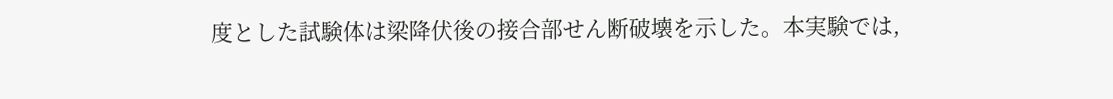度とした試験体は梁降伏後の接合部せん断破壊を示した。本実験では,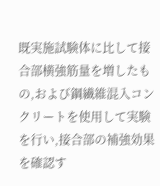既実施試験体に比して接合部横強筋量を増したもの,および鋼繊維混入コンクリートを使用して実験を行い,接合部の補強効果を確認す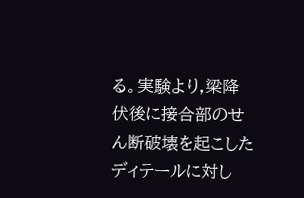る。実験より,梁降伏後に接合部のせん断破壊を起こしたディテールに対し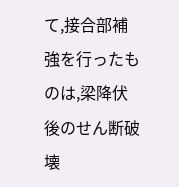て,接合部補強を行ったものは,梁降伏後のせん断破壊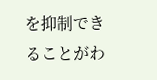を抑制できることがわ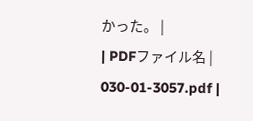かった。 |
| PDFファイル名 | 030-01-3057.pdf |